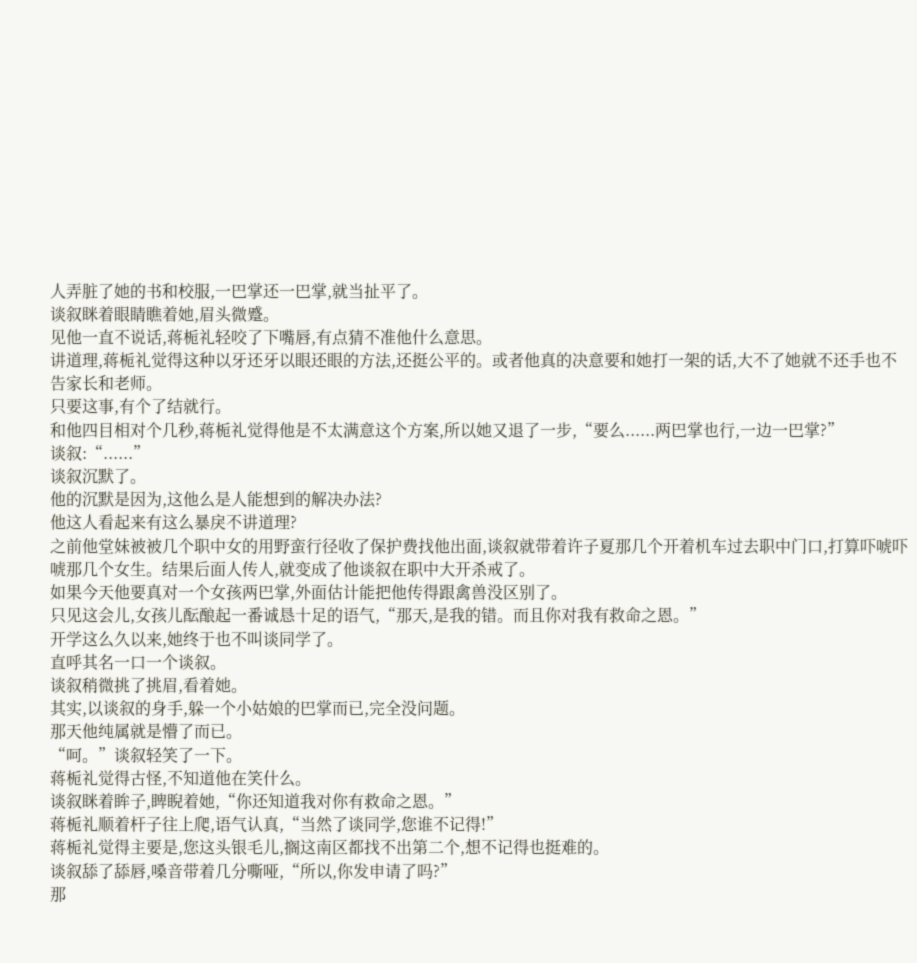人弄脏了她的书和校服,一巴掌还一巴掌,就当扯平了。
谈叙眯着眼睛瞧着她,眉头微蹙。
见他一直不说话,蒋栀礼轻咬了下嘴唇,有点猜不准他什么意思。
讲道理,蒋栀礼觉得这种以牙还牙以眼还眼的方法,还挺公平的。或者他真的决意要和她打一架的话,大不了她就不还手也不告家长和老师。
只要这事,有个了结就行。
和他四目相对个几秒,蒋栀礼觉得他是不太满意这个方案,所以她又退了一步,“要么......两巴掌也行,一边一巴掌?”
谈叙:“......”
谈叙沉默了。
他的沉默是因为,这他么是人能想到的解决办法?
他这人看起来有这么暴戾不讲道理?
之前他堂妹被被几个职中女的用野蛮行径收了保护费找他出面,谈叙就带着许子夏那几个开着机车过去职中门口,打算吓唬吓唬那几个女生。结果后面人传人,就变成了他谈叙在职中大开杀戒了。
如果今天他要真对一个女孩两巴掌,外面估计能把他传得跟禽兽没区别了。
只见这会儿,女孩儿酝酿起一番诚恳十足的语气,“那天,是我的错。而且你对我有救命之恩。”
开学这么久以来,她终于也不叫谈同学了。
直呼其名一口一个谈叙。
谈叙稍微挑了挑眉,看着她。
其实,以谈叙的身手,躲一个小姑娘的巴掌而已,完全没问题。
那天他纯属就是懵了而已。
“呵。”谈叙轻笑了一下。
蒋栀礼觉得古怪,不知道他在笑什么。
谈叙眯着眸子,睥睨着她,“你还知道我对你有救命之恩。”
蒋栀礼顺着杆子往上爬,语气认真,“当然了谈同学,您谁不记得!”
蒋栀礼觉得主要是,您这头银毛儿,搁这南区都找不出第二个,想不记得也挺难的。
谈叙舔了舔唇,嗓音带着几分嘶哑,“所以,你发申请了吗?”
那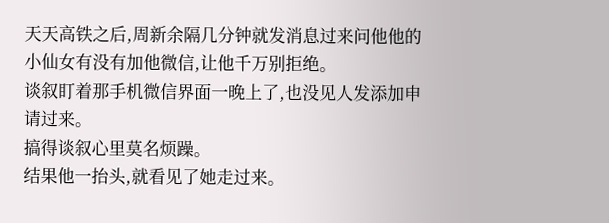天天高铁之后,周新余隔几分钟就发消息过来问他他的小仙女有没有加他微信,让他千万别拒绝。
谈叙盯着那手机微信界面一晚上了,也没见人发添加申请过来。
搞得谈叙心里莫名烦躁。
结果他一抬头,就看见了她走过来。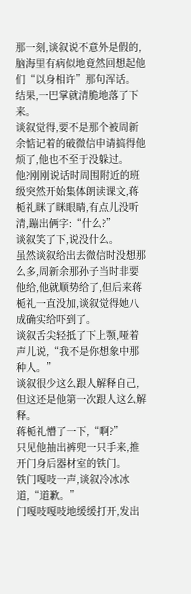那一刻,谈叙说不意外是假的,脑海里有病似地竟然回想起他们“以身相许”那句浑话。
结果,一巴掌就清脆地落了下来。
谈叙觉得,要不是那个被周新余惦记着的破微信申请搞得他烦了,他也不至于没躲过。
他?刚刚说话时周围附近的班级突然开始集体朗读课文,蒋栀礼眯了眯眼睛,有点儿没听清,蹦出俩字:“什么?”
谈叙笑了下,说没什么。
虽然谈叙给出去微信时没想那么多,周新余那孙子当时非要他给,他就顺势给了,但后来蒋栀礼一直没加,谈叙觉得她八成确实给吓到了。
谈叙舌尖轻抵了下上颚,哑着声儿说,“我不是你想象中那种人。”
谈叙很少这么跟人解释自己,但这还是他第一次跟人这么解释。
蒋栀礼懵了一下,“啊?”
只见他抽出裤兜一只手来,推开门身后器材室的铁门。
铁门嘎吱一声,谈叙冷冰冰道,“道歉。”
门嘎吱嘎吱地缓缓打开,发出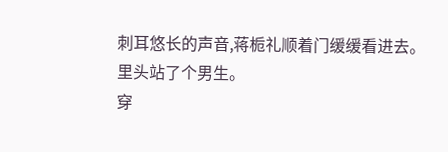刺耳悠长的声音,蒋栀礼顺着门缓缓看进去。
里头站了个男生。
穿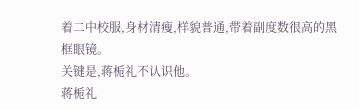着二中校服,身材清瘦,样貌普通,带着副度数很高的黑框眼镜。
关键是,蒋栀礼不认识他。
蒋栀礼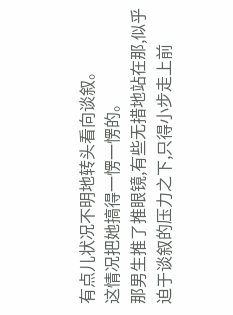有点儿状况不明地转头看向谈叙。
这情况把她搞得一愣一愣的。
那男生推了推眼镜,有些无措地站在那,似乎迫于谈叙的压力之下,只得小步走上前